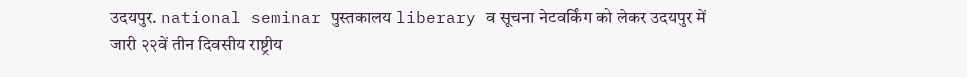उदयपुर. national seminar पुस्तकालय liberary व सूचना नेटवर्किंग को लेकर उदयपुर में जारी २२वें तीन दिवसीय राष्ट्रीय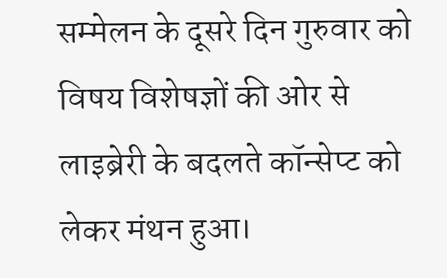सम्मेलन के दूसरे दिन गुरुवार को विषय विशेषज्ञों की ओर से लाइब्रेरी के बदलते कॉन्सेप्ट को लेकर मंथन हुआ।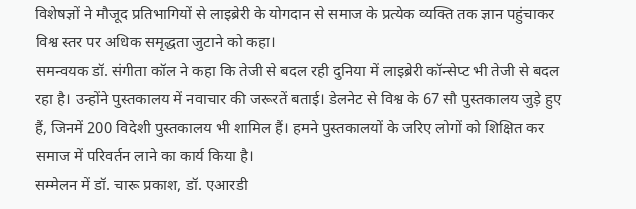विशेषज्ञों ने मौजूद प्रतिभागियों से लाइब्रेरी के योगदान से समाज के प्रत्येक व्यक्ति तक ज्ञान पहुंचाकर विश्व स्तर पर अधिक समृद्धता जुटाने को कहा।
समन्वयक डॉ. संगीता कॉल ने कहा कि तेजी से बदल रही दुनिया में लाइब्रेरी कॉन्सेप्ट भी तेजी से बदल रहा है। उन्होंने पुस्तकालय में नवाचार की जरूरतें बताई। डेलनेट से विश्व के 67 सौ पुस्तकालय जुड़े हुए हैं, जिनमें 200 विदेशी पुस्तकालय भी शामिल हैं। हमने पुस्तकालयों के जरिए लोगों को शिक्षित कर समाज में परिवर्तन लाने का कार्य किया है।
सम्मेलन में डॉ. चारू प्रकाश, डॉ. एआरडी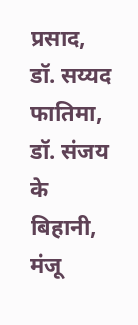प्रसाद, डॉ. सय्यद फातिमा, डॉ. संजय के बिहानी, मंजू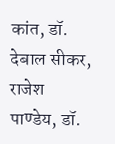कांत, डॉ. देबाल सीकर, राजेश पाण्डेय, डॉ.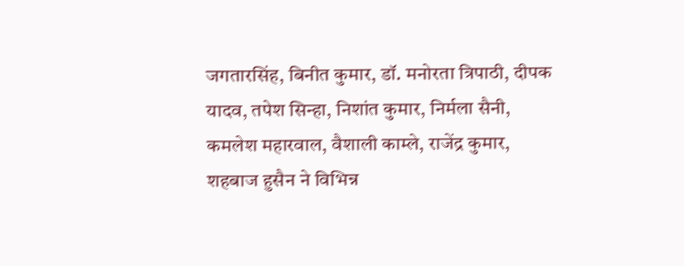जगतारसिंह, बिनीत कुमार, डॉ. मनोरता त्रिपाठी, दीपक यादव, तपेश सिन्हा, निशांत कुमार, निर्मला सैनी, कमलेश महारवाल, वैशाली काम्ले, राजेंद्र कुमार, शहबाज हुसैन ने विभिन्न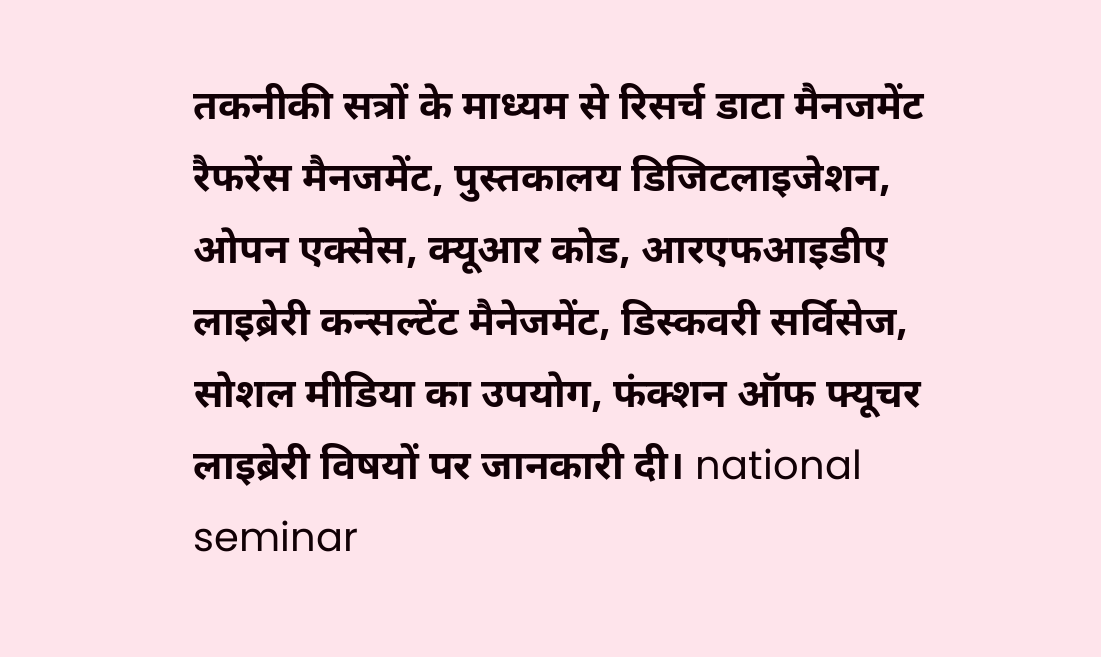तकनीकी सत्रों के माध्यम से रिसर्च डाटा मैनजमेंट रैफरेंस मैनजमेंट, पुस्तकालय डिजिटलाइजेशन, ओपन एक्सेस, क्यूआर कोड, आरएफआइडीए लाइब्रेरी कन्सल्टेंट मैनेजमेंट, डिस्कवरी सर्विसेज, सोशल मीडिया का उपयोग, फंक्शन ऑफ फ्यूचर लाइब्रेरी विषयों पर जानकारी दी। national seminar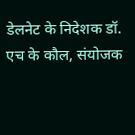डेलनेट के निदेशक डॉ. एच के कौल, संयोजक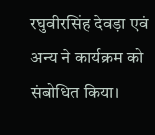रघुवीरसिंह देवड़ा एवं अन्य ने कार्यक्रम को संबोधित किया।